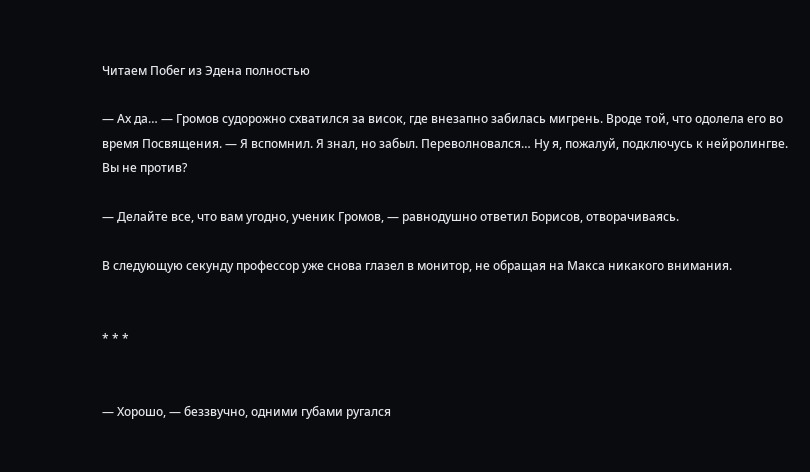Читаем Побег из Эдена полностью

— Ах да… — Громов судорожно схватился за висок, где внезапно забилась мигрень. Вроде той, что одолела его во время Посвящения. — Я вспомнил. Я знал, но забыл. Переволновался… Ну я, пожалуй, подключусь к нейролингве. Вы не против?

— Делайте все, что вам угодно, ученик Громов, — равнодушно ответил Борисов, отворачиваясь.

В следующую секунду профессор уже снова глазел в монитор, не обращая на Макса никакого внимания.


* * *


— Хорошо, — беззвучно, одними губами ругался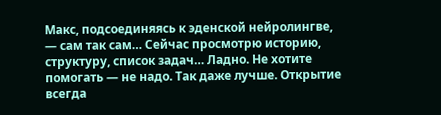Макс, подсоединяясь к эденской нейролингве, — сам так сам… Сейчас просмотрю историю, структуру, список задач… Ладно. Не хотите помогать — не надо. Так даже лучше. Открытие всегда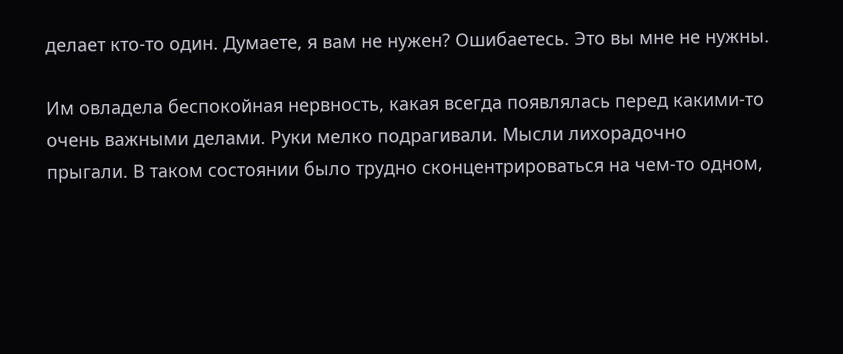делает кто-то один. Думаете, я вам не нужен? Ошибаетесь. Это вы мне не нужны.

Им овладела беспокойная нервность, какая всегда появлялась перед какими-то очень важными делами. Руки мелко подрагивали. Мысли лихорадочно прыгали. В таком состоянии было трудно сконцентрироваться на чем-то одном,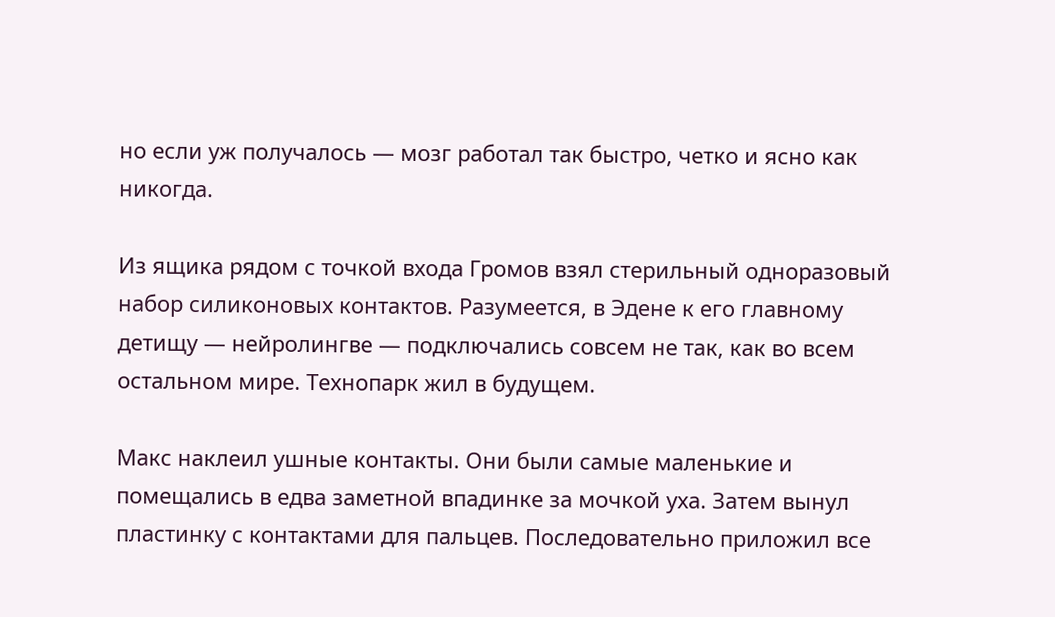но если уж получалось — мозг работал так быстро, четко и ясно как никогда.

Из ящика рядом с точкой входа Громов взял стерильный одноразовый набор силиконовых контактов. Разумеется, в Эдене к его главному детищу — нейролингве — подключались совсем не так, как во всем остальном мире. Технопарк жил в будущем.

Макс наклеил ушные контакты. Они были самые маленькие и помещались в едва заметной впадинке за мочкой уха. Затем вынул пластинку с контактами для пальцев. Последовательно приложил все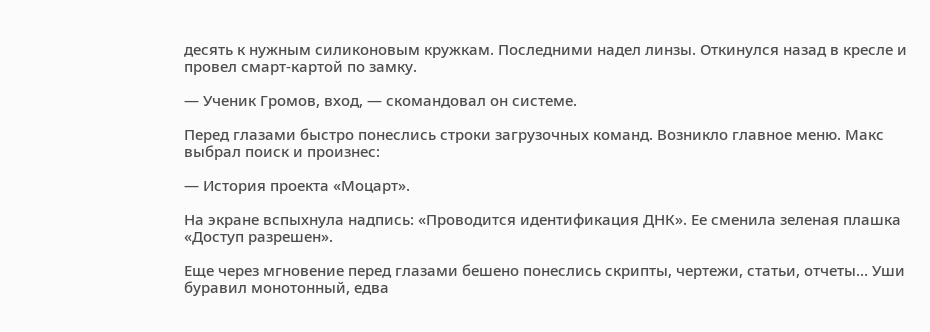десять к нужным силиконовым кружкам. Последними надел линзы. Откинулся назад в кресле и провел смарт-картой по замку.

— Ученик Громов, вход, — скомандовал он системе.

Перед глазами быстро понеслись строки загрузочных команд. Возникло главное меню. Макс выбрал поиск и произнес:

— История проекта «Моцарт».

На экране вспыхнула надпись: «Проводится идентификация ДНК». Ее сменила зеленая плашка «Доступ разрешен».

Еще через мгновение перед глазами бешено понеслись скрипты, чертежи, статьи, отчеты… Уши буравил монотонный, едва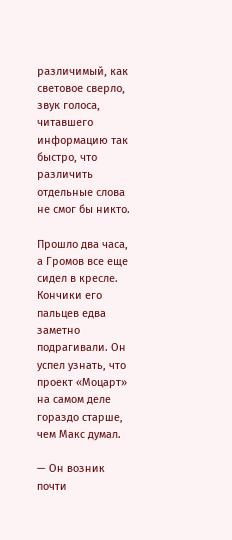различимый, как световое сверло, звук голоса, читавшего информацию так быстро, что различить отдельные слова не смог бы никто.

Прошло два часа, а Громов все еще сидел в кресле. Кончики его пальцев едва заметно подрагивали. Он успел узнать, что проект «Моцарт» на самом деле гораздо старше, чем Макс думал.

— Он возник почти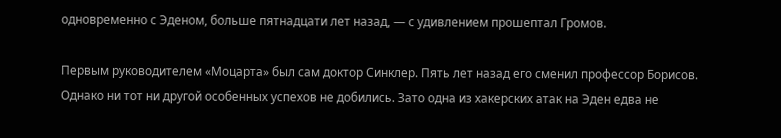одновременно с Эденом, больше пятнадцати лет назад, — с удивлением прошептал Громов.

Первым руководителем «Моцарта» был сам доктор Синклер. Пять лет назад его сменил профессор Борисов. Однако ни тот ни другой особенных успехов не добились. Зато одна из хакерских атак на Эден едва не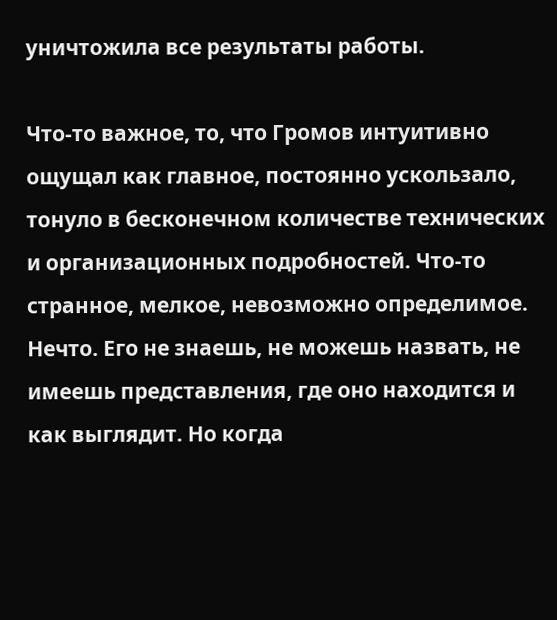уничтожила все результаты работы.

Что-то важное, то, что Громов интуитивно ощущал как главное, постоянно ускользало, тонуло в бесконечном количестве технических и организационных подробностей. Что-то странное, мелкое, невозможно определимое. Нечто. Его не знаешь, не можешь назвать, не имеешь представления, где оно находится и как выглядит. Но когда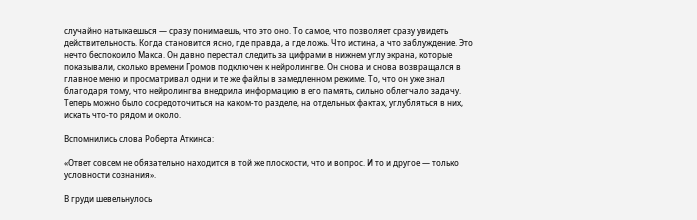случайно натыкаешься — сразу понимаешь, что это оно. То самое, что позволяет сразу увидеть действительность. Когда становится ясно, где правда, а где ложь. Что истина, а что заблуждение. Это нечто беспокоило Макса. Он давно перестал следить за цифрами в нижнем углу экрана, которые показывали, сколько времени Громов подключен к нейролингве. Он снова и снова возвращался в главное меню и просматривал одни и те же файлы в замедленном режиме. То, что он уже знал благодаря тому, что нейролингва внедрила информацию в его память, сильно облегчало задачу. Теперь можно было сосредоточиться на каком-то разделе, на отдельных фактах, углубляться в них, искать что-то рядом и около.

Вспомнились слова Роберта Аткинса:

«Ответ совсем не обязательно находится в той же плоскости, что и вопрос. И то и другое — только условности сознания».

В груди шевельнулось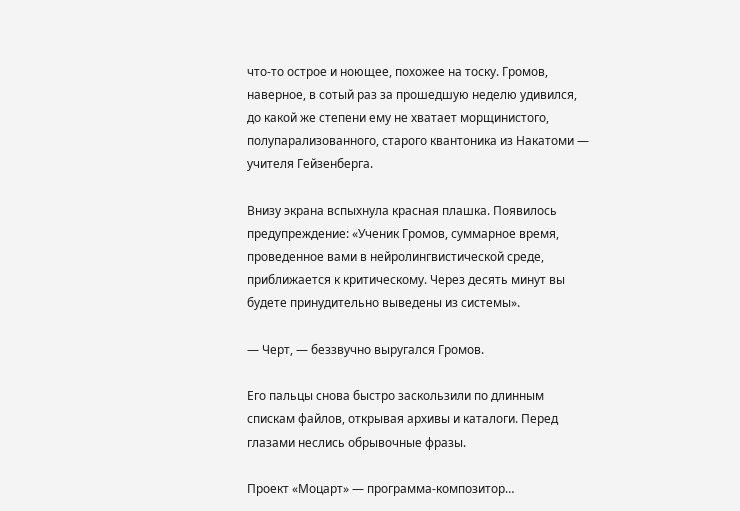что-то острое и ноющее, похожее на тоску. Громов, наверное, в сотый раз за прошедшую неделю удивился, до какой же степени ему не хватает морщинистого, полупарализованного, старого квантоника из Накатоми — учителя Гейзенберга.

Внизу экрана вспыхнула красная плашка. Появилось предупреждение: «Ученик Громов, суммарное время, проведенное вами в нейролингвистической среде, приближается к критическому. Через десять минут вы будете принудительно выведены из системы».

— Черт, — беззвучно выругался Громов.

Его пальцы снова быстро заскользили по длинным спискам файлов, открывая архивы и каталоги. Перед глазами неслись обрывочные фразы.

Проект «Моцарт» — программа-композитор…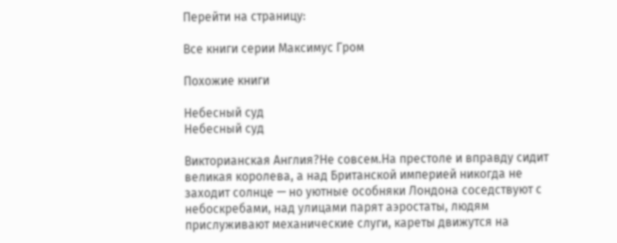Перейти на страницу:

Все книги серии Максимус Гром

Похожие книги

Небесный суд
Небесный суд

Викторианская Англия?Не совсем.На престоле и вправду сидит великая королева, а над Британской империей никогда не заходит солнце — но уютные особняки Лондона соседствуют с небоскребами, над улицами парят аэростаты, людям прислуживают механические слуги, кареты движутся на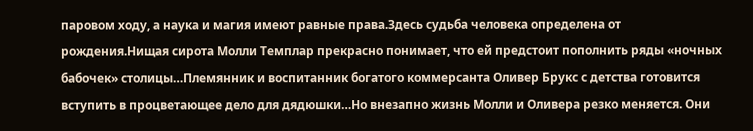паровом ходу, а наука и магия имеют равные права.Здесь судьба человека определена от рождения.Нищая сирота Молли Темплар прекрасно понимает, что ей предстоит пополнить ряды «ночных бабочек» столицы…Племянник и воспитанник богатого коммерсанта Оливер Брукс с детства готовится вступить в процветающее дело для дядюшки…Но внезапно жизнь Молли и Оливера резко меняется. Они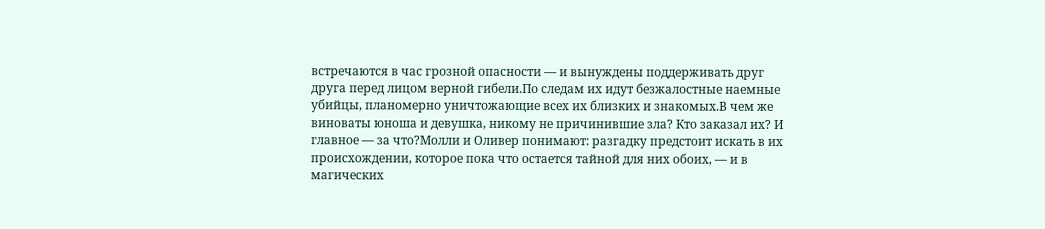встречаются в час грозной опасности — и вынуждены поддерживать друг друга перед лицом верной гибели.По следам их идут безжалостные наемные убийцы, планомерно уничтожающие всех их близких и знакомых.В чем же виноваты юноша и девушка, никому не причинившие зла? Кто заказал их? И главное — за что?Молли и Оливер понимают: разгадку предстоит искать в их происхождении, которое пока что остается тайной для них обоих, — и в магических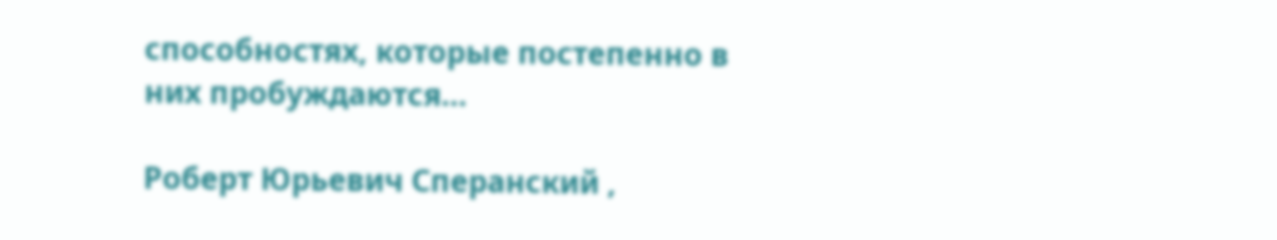способностях, которые постепенно в них пробуждаются…

Роберт Юрьевич Сперанский ,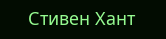Стивен Хант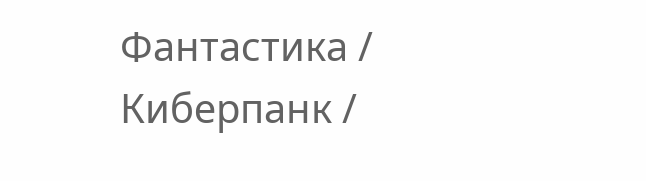Фантастика / Киберпанк /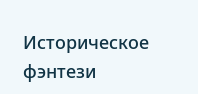Историческое фэнтези